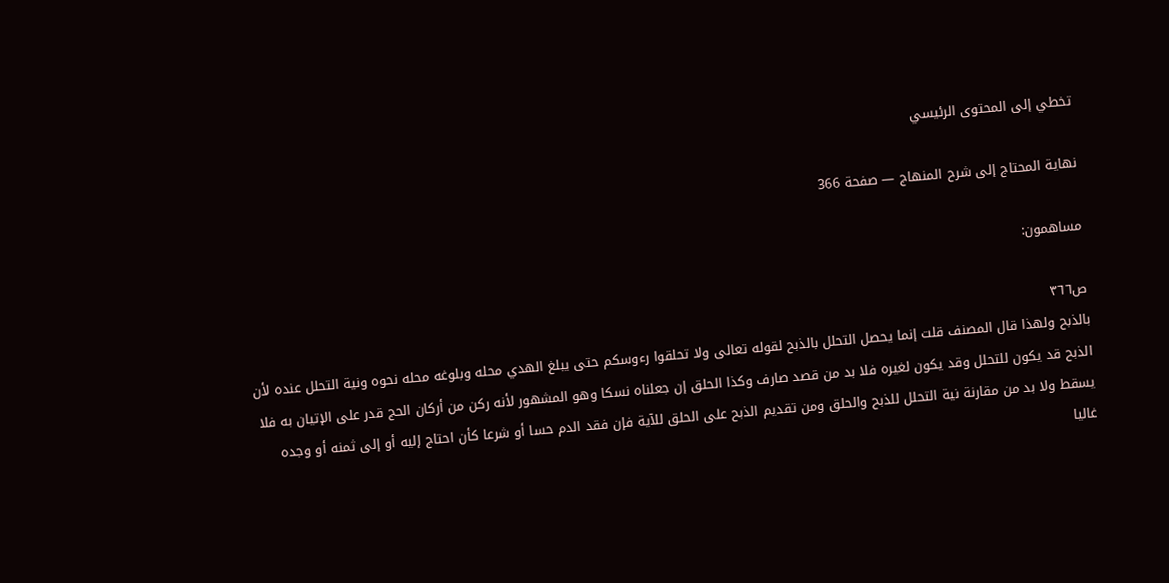تخطي إلى المحتوى الرئيسي

نهاية المحتاج إلى شرح المنهاج — صفحة 366

مساهمون:

ص٣٦٦
بالذبح ولهذا قال المصنف قلت إنما يحصل التحلل بالذبح لقوله تعالى ولا تحلقوا رءوسكم حتى يبلغ الهدي محله وبلوغه محله نحوه ونية التحلل عنده لأن الذبح قد يكون للتحلل وقد يكون لغيره فلا بد من قصد صارف وكذا الحلق إن جعلناه نسكا وهو المشهور لأنه ركن من أركان الحج قدر على الإتيان به فلا يسقط ولا بد من مقارنة نية التحلل للذبح والحلق ومن تقديم الذبح على الحلق للآية فإن فقد الدم حسا أو شرعا كأن احتاج إليه أو إلى ثمنه أو وجده غاليا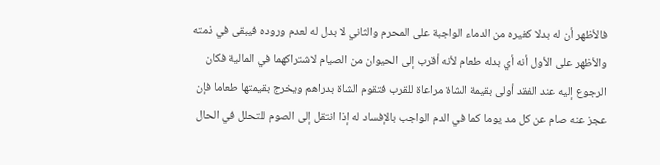فالأظهر أن له بدلا كغيره من الدماء الواجبة على المحرم والثاني لا بدل له لعدم وروده فيبقى في ذمته والأظهر على الأول أنه أي بدله طعام لأنه أقرب إلى الحيوان من الصيام لاشتراكهما في المالية فكان الرجوع إليه عند الفقد أولى بقيمة الشاة مراعاة للقرب فتقوم الشاة بدراهم ويخرج بقيمتها طعاما فإن عجز عنه صام عن كل مد يوما كما في الدم الواجب بالإفساد له إذا انتقل إلى الصوم للتحلل في الحال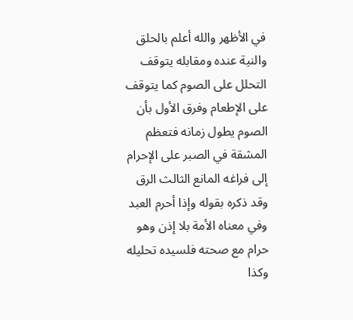في الأظهر والله أعلم بالحلق والنية عنده ومقابله يتوقف التحلل على الصوم كما يتوقف على الإطعام وفرق الأول بأن الصوم يطول زمانه فتعظم المشقة في الصبر على الإحرام إلى فراغه المانع الثالث الرق وقد ذكره بقوله وإذا أحرم العبد وفي معناه الأمة بلا إذن وهو حرام مع صحته فلسيده تحليله وكذا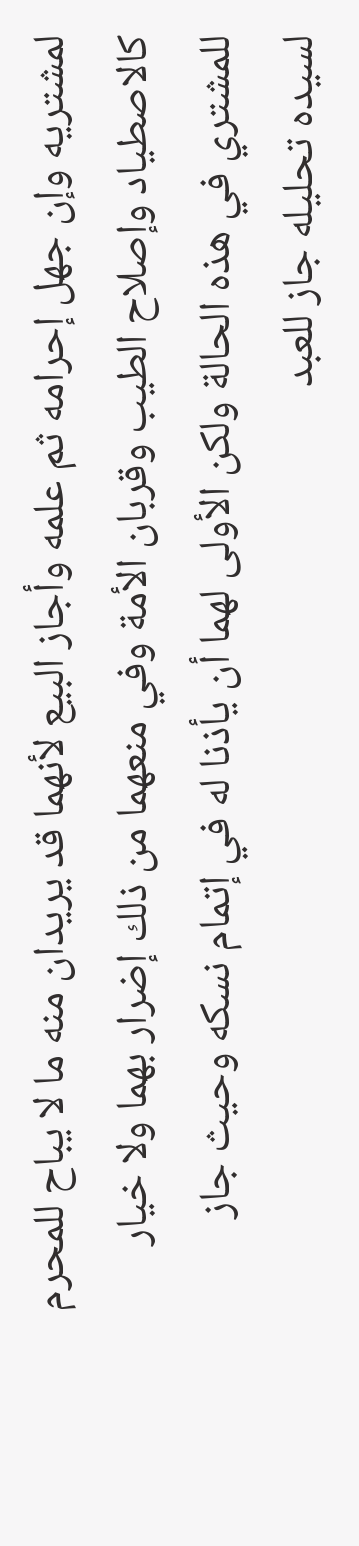لمشتريه وإن جهل إحرامه ثم علمه وأجاز البيع لأنهما قد يريدان منه ما لا يباح للمحرم كالاصطياد وإصلاح الطيب وقربان الأمة وفي منعهما من ذلك إضرار بهما ولا خيار للمشتري في هذه الحالة ولكن الأولى لهما أن يأذنا له في إتمام نسكه وحيث جاز لسيده تحليله جاز للعبد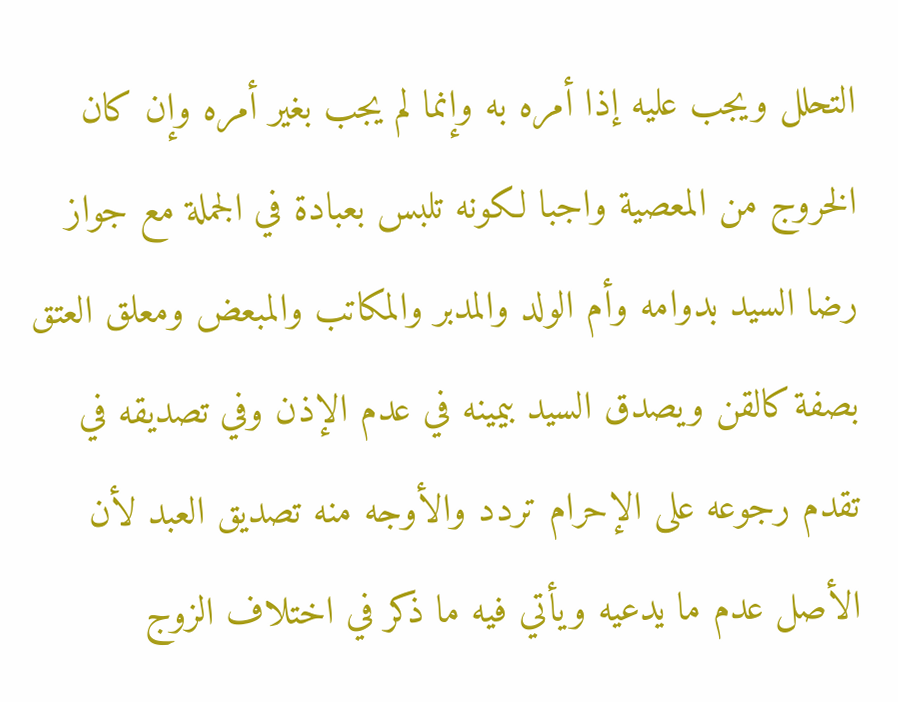التحلل ويجب عليه إذا أمره به وإنما لم يجب بغير أمره وإن كان الخروج من المعصية واجبا لكونه تلبس بعبادة في الجملة مع جواز رضا السيد بدوامه وأم الولد والمدبر والمكاتب والمبعض ومعلق العتق بصفة كالقن ويصدق السيد بيمينه في عدم الإذن وفي تصديقه في تقدم رجوعه على الإحرام تردد والأوجه منه تصديق العبد لأن الأصل عدم ما يدعيه ويأتي فيه ما ذكر في اختلاف الزوج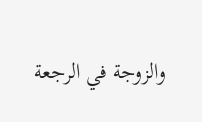والزوجة في الرجعة